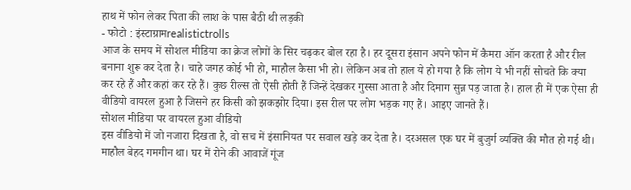हाथ में फोन लेकर पिता की लाश के पास बैठी थी लड़की
- फोटो : इंस्टाग्रामrealistictrolls
आज के समय में सोशल मीडिया का क्रेज लोगों के सिर चढ़कर बोल रहा है। हर दूसरा इंसान अपने फोन में कैमरा ऑन करता है और रील बनाना शुरू कर देता है। चाहे जगह कोई भी हो, माहौल कैसा भी हो। लेकिन अब तो हाल ये हो गया है कि लोग ये भी नहीं सोचते कि क्या कर रहे हैं और कहां कर रहे हैं। कुछ रील्स तो ऐसी होती हैं जिन्हें देखकर गुस्सा आता है और दिमाग सुन्न पड़ जाता है। हाल ही में एक ऐसा ही वीडियो वायरल हुआ है जिसने हर किसी को झकझोर दिया। इस रील पर लोग भड़क गए हैं। आइए जानते हैं।
सोशल मीडिया पर वायरल हुआ वीडियो
इस वीडियो में जो नजारा दिखता है, वो सच में इंसानियत पर सवाल खड़े कर देता है। दरअसल एक घर में बुजुर्ग व्यक्ति की मौत हो गई थी। माहौल बेहद गमगीन था। घर में रोने की आवाजें गूंज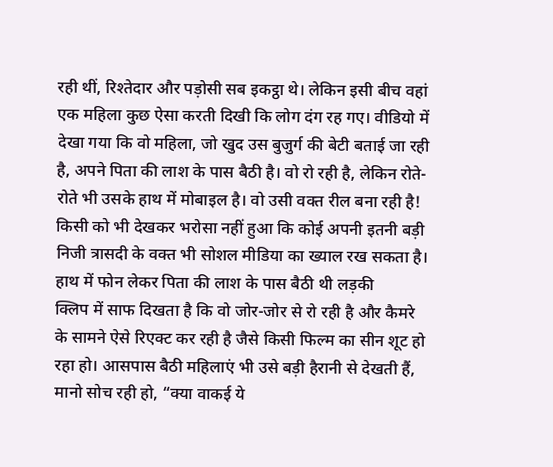रही थीं, रिश्तेदार और पड़ोसी सब इकट्ठा थे। लेकिन इसी बीच वहां एक महिला कुछ ऐसा करती दिखी कि लोग दंग रह गए। वीडियो में देखा गया कि वो महिला, जो खुद उस बुजुर्ग की बेटी बताई जा रही है, अपने पिता की लाश के पास बैठी है। वो रो रही है, लेकिन रोते-रोते भी उसके हाथ में मोबाइल है। वो उसी वक्त रील बना रही है! किसी को भी देखकर भरोसा नहीं हुआ कि कोई अपनी इतनी बड़ी निजी त्रासदी के वक्त भी सोशल मीडिया का ख्याल रख सकता है।
हाथ में फोन लेकर पिता की लाश के पास बैठी थी लड़की
क्लिप में साफ दिखता है कि वो जोर-जोर से रो रही है और कैमरे के सामने ऐसे रिएक्ट कर रही है जैसे किसी फिल्म का सीन शूट हो रहा हो। आसपास बैठी महिलाएं भी उसे बड़ी हैरानी से देखती हैं, मानो सोच रही हो, “क्या वाकई ये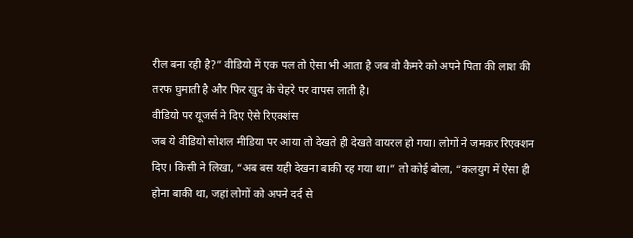रील बना रही है?” वीडियो में एक पल तो ऐसा भी आता है जब वो कैमरे को अपने पिता की लाश की तरफ घुमाती है और फिर खुद के चेहरे पर वापस लाती है।
वीडियो पर यूजर्स ने दिए ऐसे रिएक्शंस
जब ये वीडियो सोशल मीडिया पर आया तो देखते ही देखते वायरल हो गया। लोगों ने जमकर रिएक्शन दिए। किसी ने लिखा, “अब बस यही देखना बाकी रह गया था।” तो कोई बोला, “कलयुग में ऐसा ही होना बाकी था, जहां लोगों को अपने दर्द से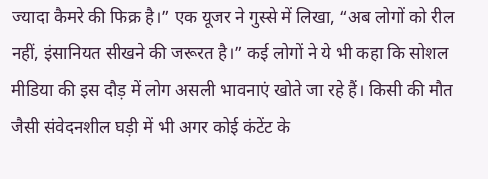ज्यादा कैमरे की फिक्र है।” एक यूजर ने गुस्से में लिखा, “अब लोगों को रील नहीं, इंसानियत सीखने की जरूरत है।” कई लोगों ने ये भी कहा कि सोशल मीडिया की इस दौड़ में लोग असली भावनाएं खोते जा रहे हैं। किसी की मौत जैसी संवेदनशील घड़ी में भी अगर कोई कंटेंट के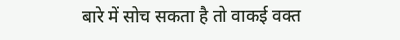बारे में सोच सकता है तो वाकई वक्त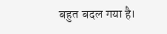बहुत बदल गया है।